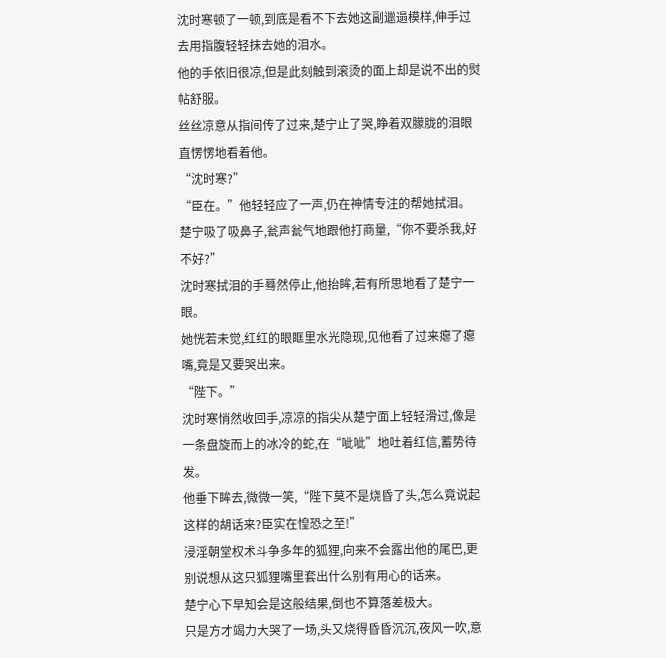沈时寒顿了一顿,到底是看不下去她这副邋遢模样,伸手过去用指腹轻轻抹去她的泪水。
他的手依旧很凉,但是此刻触到滚烫的面上却是说不出的熨帖舒服。
丝丝凉意从指间传了过来,楚宁止了哭,睁着双朦胧的泪眼直愣愣地看着他。
“沈时寒?”
“臣在。”他轻轻应了一声,仍在神情专注的帮她拭泪。
楚宁吸了吸鼻子,瓮声瓮气地跟他打商量,“你不要杀我,好不好?”
沈时寒拭泪的手蓦然停止,他抬眸,若有所思地看了楚宁一眼。
她恍若未觉,红红的眼眶里水光隐现,见他看了过来瘪了瘪嘴,竟是又要哭出来。
“陛下。”
沈时寒悄然收回手,凉凉的指尖从楚宁面上轻轻滑过,像是一条盘旋而上的冰冷的蛇,在“呲呲”地吐着红信,蓄势待发。
他垂下眸去,微微一笑,“陛下莫不是烧昏了头,怎么竟说起这样的胡话来?臣实在惶恐之至!”
浸淫朝堂权术斗争多年的狐狸,向来不会露出他的尾巴,更别说想从这只狐狸嘴里套出什么别有用心的话来。
楚宁心下早知会是这般结果,倒也不算落差极大。
只是方才竭力大哭了一场,头又烧得昏昏沉沉,夜风一吹,意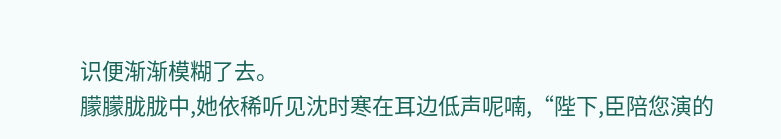识便渐渐模糊了去。
朦朦胧胧中,她依稀听见沈时寒在耳边低声呢喃,“陛下,臣陪您演的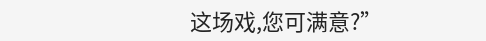这场戏,您可满意?”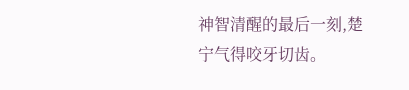神智清醒的最后一刻,楚宁气得咬牙切齿。